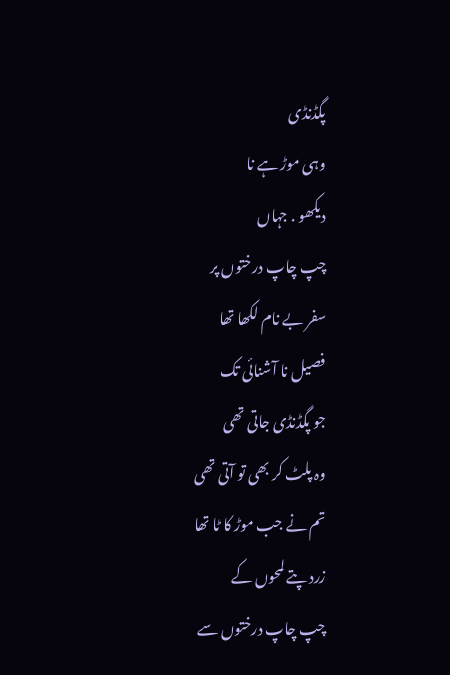پگڈنڈی
وہی موڑ ہے نا
دیکھو . جہاں
چپ چاپ درختوں پر
سفر بے نام لکھا تھا
فصیل نا آشنائی تک
جو پگڈنڈی جاتی تھی
وہ پلٹ کر بھی تو آتی تھی
تم نے جب موڑ کا ٹا تھا
زرد پتے لمحوں کے
چپ چاپ درختوں سے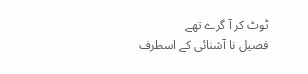ٹوٹ کر آ گرے تھے
فصیل نا آشنائی کے اسطرف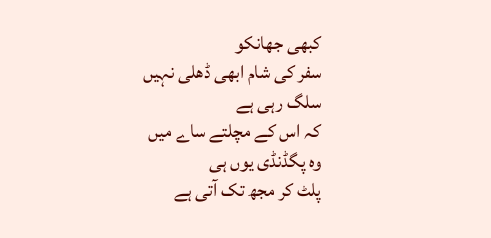کبھی جھانکو
سفر کی شام ابھی ڈھلی نہیں
سلگ رہی ہے
کہ اس کے مچلتے ساے میں
وہ پگڈنڈی یوں ہی
پلٹ کر مجھ تک آتی ہے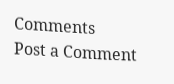Comments
Post a Comment